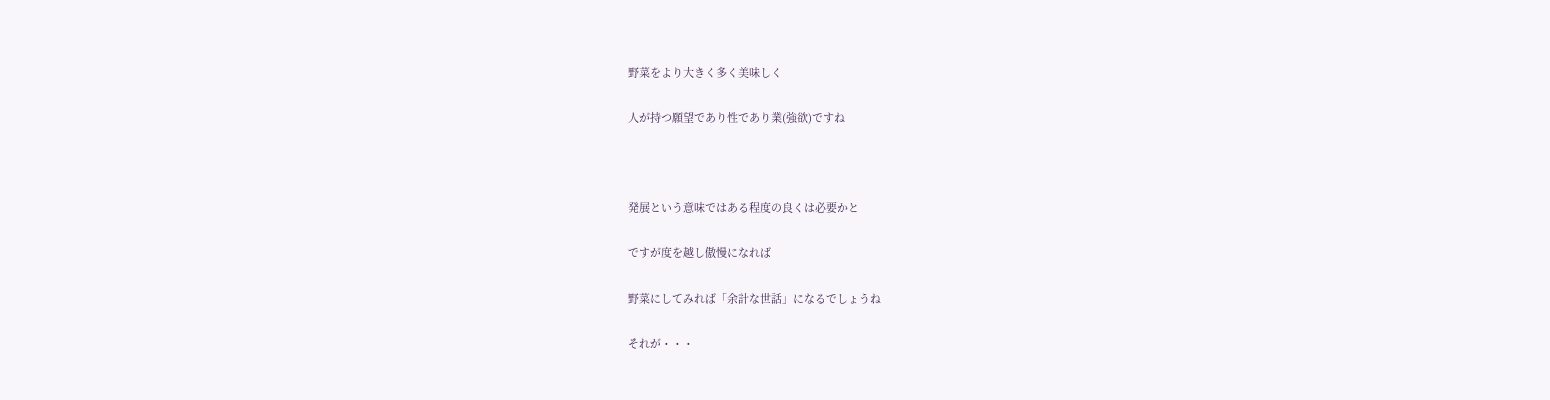野菜をより大きく多く美味しく

人が持つ願望であり性であり業(強欲)ですね



発展という意味ではある程度の良くは必要かと

ですが度を越し傲慢になれば

野菜にしてみれば「余計な世話」になるでしょうね

それが・・・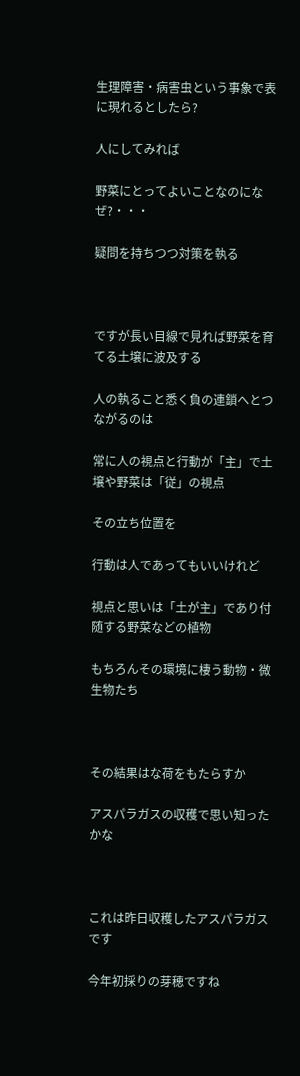生理障害・病害虫という事象で表に現れるとしたら?

人にしてみれば

野菜にとってよいことなのになぜ?・・・

疑問を持ちつつ対策を執る



ですが長い目線で見れば野菜を育てる土壌に波及する

人の執ること悉く負の連鎖へとつながるのは

常に人の視点と行動が「主」で土壌や野菜は「従」の視点

その立ち位置を

行動は人であってもいいけれど

視点と思いは「土が主」であり付随する野菜などの植物

もちろんその環境に棲う動物・微生物たち



その結果はな荷をもたらすか

アスパラガスの収穫で思い知ったかな



これは昨日収穫したアスパラガスです

今年初採りの芽穂ですね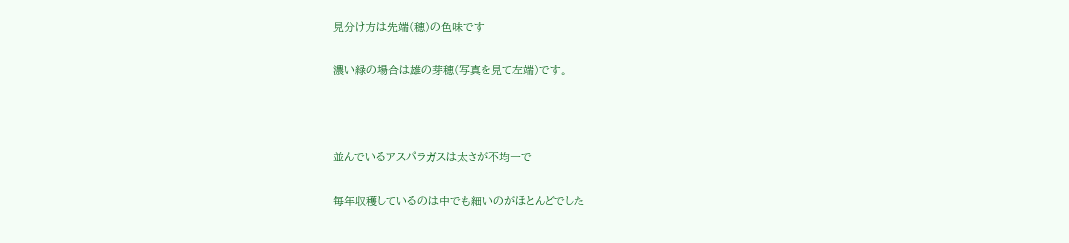見分け方は先端(穂)の色味です

濃い緑の場合は雄の芽穂(写真を見て左端)です。



並んでいるアスパラガスは太さが不均一で

毎年収穫しているのは中でも細いのがほとんどでした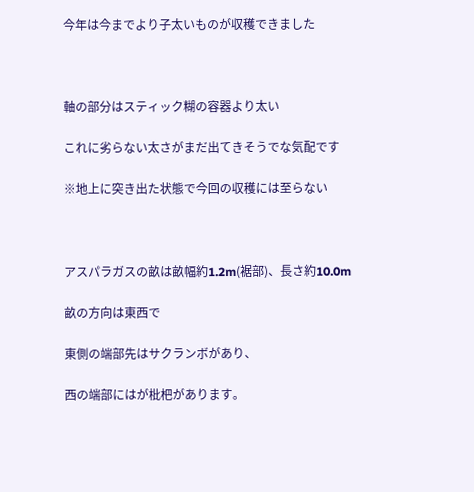今年は今までより子太いものが収穫できました



軸の部分はスティック糊の容器より太い

これに劣らない太さがまだ出てきそうでな気配です

※地上に突き出た状態で今回の収穫には至らない



アスパラガスの畝は畝幅約1.2m(裾部)、長さ約10.0m

畝の方向は東西で

東側の端部先はサクランボがあり、

西の端部にはが枇杷があります。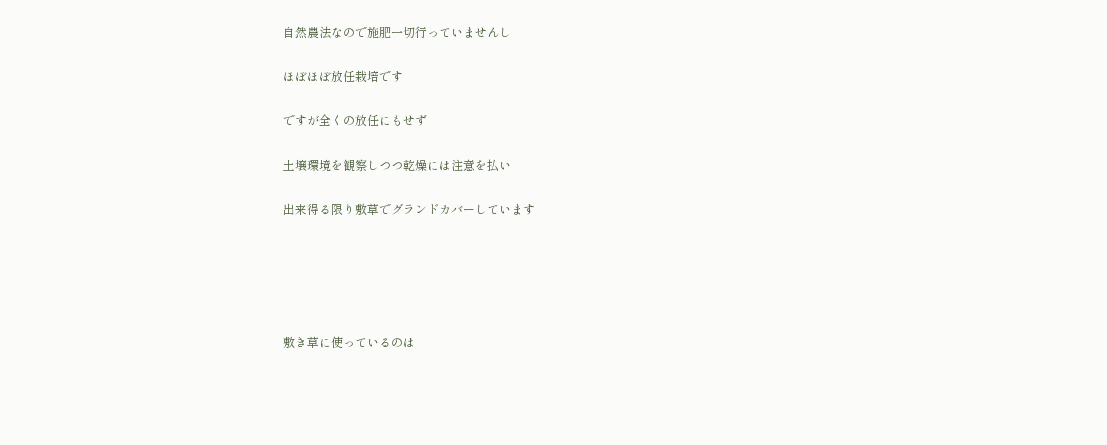自然農法なので施肥一切行っていませんし

ほぼほぼ放任栽培です

ですが全くの放任にもせず

土壌環境を観察しつつ乾燥には注意を払い

出来得る限り敷草でグランドカバーしています





敷き草に使っているのは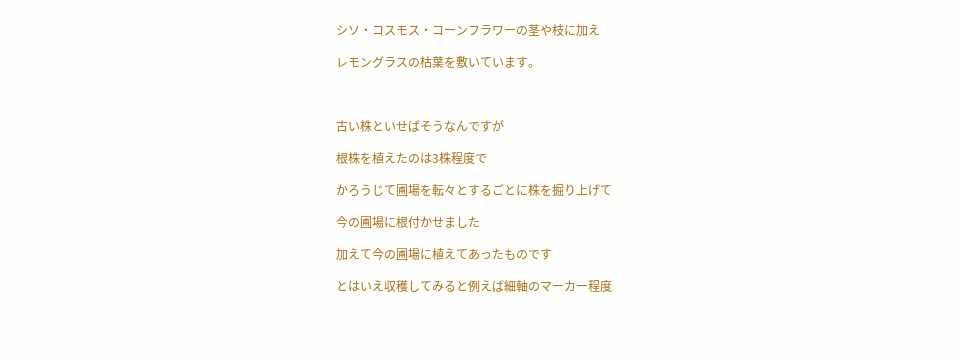シソ・コスモス・コーンフラワーの茎や枝に加え

レモングラスの枯葉を敷いています。



古い株といせばそうなんですが

根株を植えたのは3株程度で

かろうじて圃場を転々とするごとに株を掘り上げて

今の圃場に根付かせました

加えて今の圃場に植えてあったものです

とはいえ収穫してみると例えば細軸のマーカー程度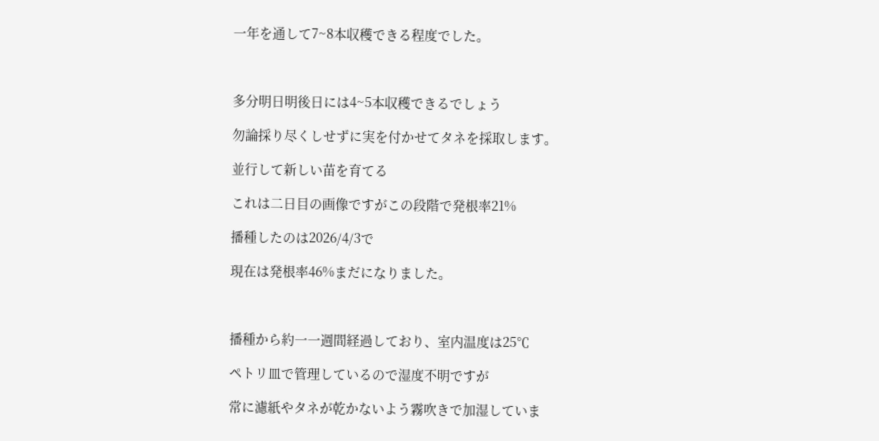一年を通して7~8本収穫できる程度でした。



多分明日明後日には4~5本収穫できるでしょう

勿論採り尽くしせずに実を付かせてタネを採取します。

並行して新しい苗を育てる

これは二日目の画像ですがこの段階で発根率21%

播種したのは2026/4/3で

現在は発根率46%まだになりました。



播種から約一一週間経過しており、室内温度は25℃

ペトリ皿で管理しているので湿度不明ですが

常に濾紙やタネが乾かないよう霧吹きで加湿していま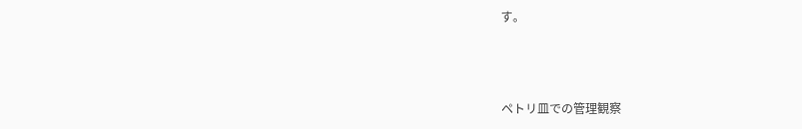す。



ペトリ皿での管理観察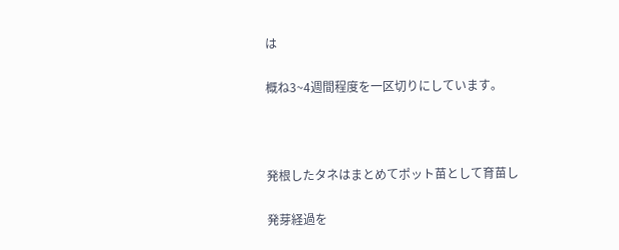は

概ね3~4週間程度を一区切りにしています。



発根したタネはまとめてポット苗として育苗し

発芽経過を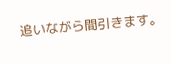追いながら間引きます。